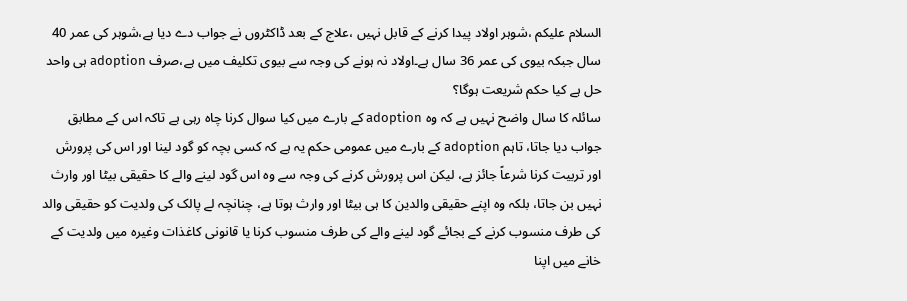السلام علیکم ،شوہر اولاد پیدا کرنے کے قابل نہیں ،علاج کے بعد ڈاکٹروں نے جواب دے دیا ہے،شوہر کی عمر 40 سال جبکہ بیوی کی عمر 36 سال ہے۔اولاد نہ ہونے کی وجہ سے بیوی تکلیف میں ہے،صرف adoption ہی واحد حل ہے کیا حکم شریعت ہوگا؟
سائلہ کا سال واضح نہیں ہے کہ وہ adoption کے بارے میں کیا سوال کرنا چاہ رہی ہے تاکہ اس کے مطابق جواب دیا جاتا، تاہم adoption کے بارے میں عمومی حکم یہ ہے کہ کسی بچہ کو گود لینا اور اس کی پرورش اور تربیت کرنا شرعاً جائز ہے، لیکن اس پرورش کرنے کی وجہ سے وہ اس گود لینے والے کا حقیقی بیٹا اور وارث نہیں بن جاتا، بلکہ وہ اپنے حقیقی والدین کا ہی بیٹا اور وارث ہوتا ہے، چنانچہ لے پالک کی ولدیت کو حقیقی والد کی طرف منسوب کرنے کے بجائے گود لینے والے کی طرف منسوب کرنا یا قانونی کاغذات وغیرہ میں ولدیت کے خانے میں اپنا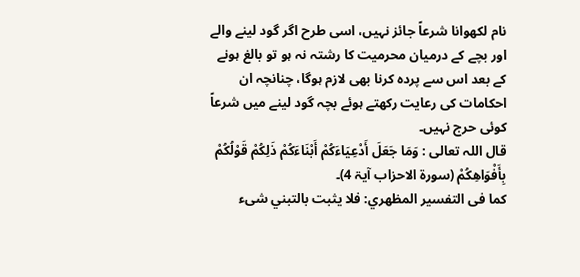نام لکھوانا شرعاً جائز نہیں، اسی طرح اگر گود لینے والے اور بچے کے درمیان محرمیت کا رشتہ نہ ہو تو بالغ ہونے کے بعد اس سے پردہ کرنا بھی لازم ہوگا، چنانچہ ان احکامات کی رعایت رکھتے ہوئے بچہ گود لینے میں شرعاً کوئی حرج نہیں۔
قال اللہ تعالی : وَمَا جَعَلَ أَدْعِيَاءَكُمْ أَبْنَاءَكُمْ ذَلِكُمْ قَوْلُكُمْ بِأَفْوَاهِكُمْ (سورۃ الاحزاب آیۃ 4)۔
کما فی التفسير المظهري: فلا يثبت بالتبني شىء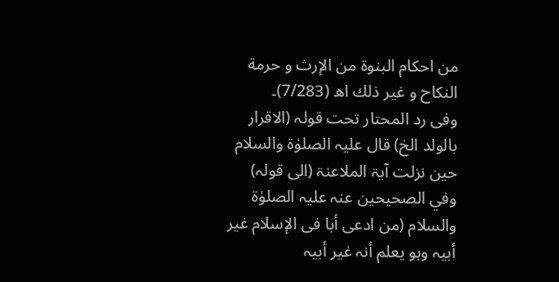من احكام البنوة من الإرث و حرمة النكاح و غير ذلك اھ (7/283)۔
وفی رد المحتار تحت قولہ (الاقرار بالولد الخ) قال علیہ الصلوٰۃ والسلام حین نزلت آیۃ الملاعنۃ (الی قولہ) وفي الصحیحین عنہ علیہ الصلوٰۃ والسلام (من ادعی أبا فی الإسلام غیر أبیہ وہو یعلم أنہ غیر أبیہ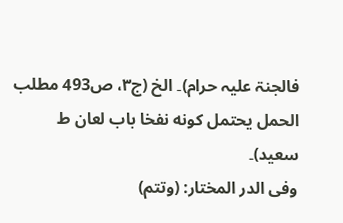فالجنۃ علیہ حرام)۔ الخ (ج۳، ص493 مطلب الحمل يحتمل كونه نفخا باب لعان ط سعید)۔
وفی الدر المختار: (وتتم)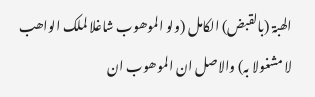الھبۃ (بالقبض) الکامل (ولو الموھوب شاغلا لملک الواھب لا مشغولا بہ) والاصل ان الموھوب ان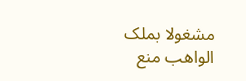مشغولا بملک الواھب منع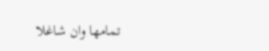تمامھا وان شاغلا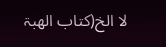لا الخ(کتاب الھبۃ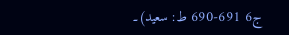ج6 691-690 ط: سعید)۔